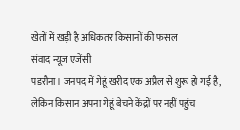खेतों में खड़ी है अधिकतर किसानों की फसल
संवाद न्यूज एजेंसी
पडरौना। जनपद में गेहूं खरीद एक अप्रैल से शुरू हो गई है, लेकिन किसान अपना गेहूं बेचने केंद्रों पर नहीं पहुंच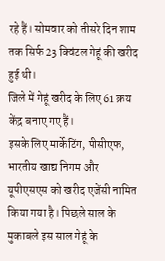रहे हैं। सोमवार को तीसरे दिन शाम तक सिर्फ 23 क्विंटल गेहूं की खरीद हुई थी।
जिले में गेहूं खरीद के लिए 61 क्रय केंद्र बनाए गए हैं।
इसके लिए मार्केटिंग, पीसीएफ, भारतीय खाद्य निगम और यूपीएसएस को खरीद एजेंसी नामित किया गया है। पिछले साल के मुकाबले इस साल गेहूं के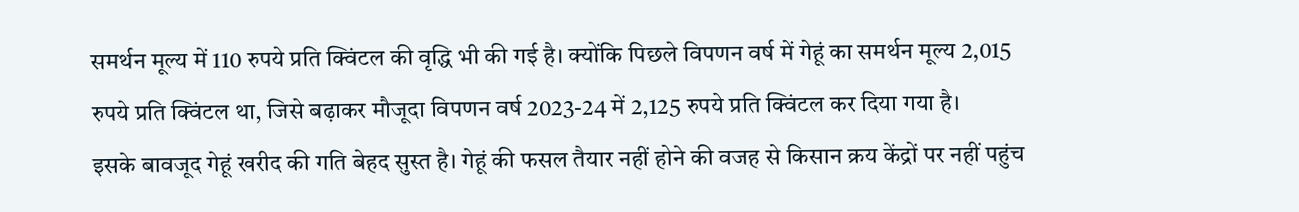समर्थन मूल्य में 110 रुपये प्रति क्विंटल की वृद्धि भी की गई है। क्योंकि पिछले विपणन वर्ष में गेहूं का समर्थन मूल्य 2,015 रुपये प्रति क्विंटल था, जिसे बढ़ाकर मौजूदा विपणन वर्ष 2023-24 में 2,125 रुपये प्रति क्विंटल कर दिया गया है।
इसके बावजूद गेहूं खरीद की गति बेहद सुस्त है। गेहूं की फसल तैयार नहीं होने की वजह से किसान क्रय केंद्रों पर नहीं पहुंच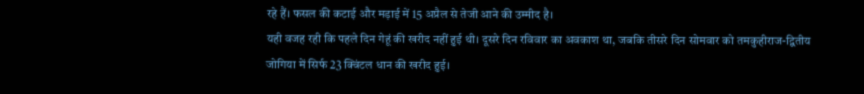रहे हैं। फसल की कटाई और मड़ाई में 15 अप्रैल से तेजी आने की उम्मीद है।
यही वजह रही कि पहले दिन गेहूं की खरीद नहीं हुई थी। दूसरे दिन रविवार का अवकाश था, जबकि तीसरे दिन सोमवार को तमकुहीराज-द्वितीय जोगिया में सिर्फ 23 क्विंटल धान की खरीद हुई।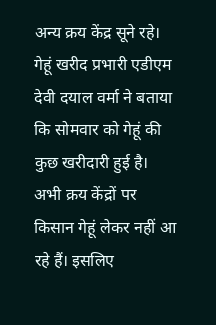अन्य क्रय केंद्र सूने रहे।
गेहूं खरीद प्रभारी एडीएम देवी दयाल वर्मा ने बताया कि सोमवार को गेहूं की कुछ खरीदारी हुई है। अभी क्रय केंद्रों पर किसान गेहूं लेकर नहीं आ रहे हैं। इसलिए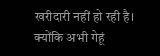खरीदारी नहीं हो रही है। क्योंकि अभी गेहूं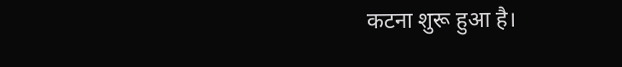कटना शुरू हुआ है।